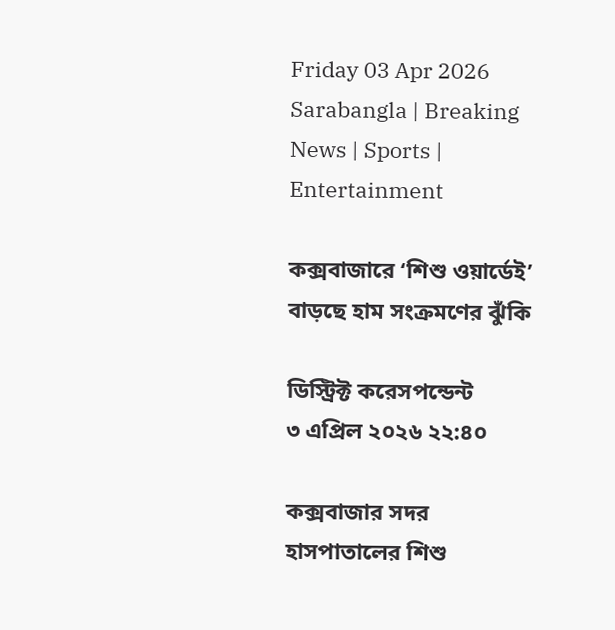Friday 03 Apr 2026
Sarabangla | Breaking News | Sports | Entertainment

কক্সবাজারে ‘শিশু ওয়ার্ডেই’ বাড়ছে হাম সংক্রমণের ঝুঁকি

ডিস্ট্রিক্ট করেসপন্ডেন্ট
৩ এপ্রিল ২০২৬ ২২:৪০

কক্সবাজার সদর হাসপাতালের শিশু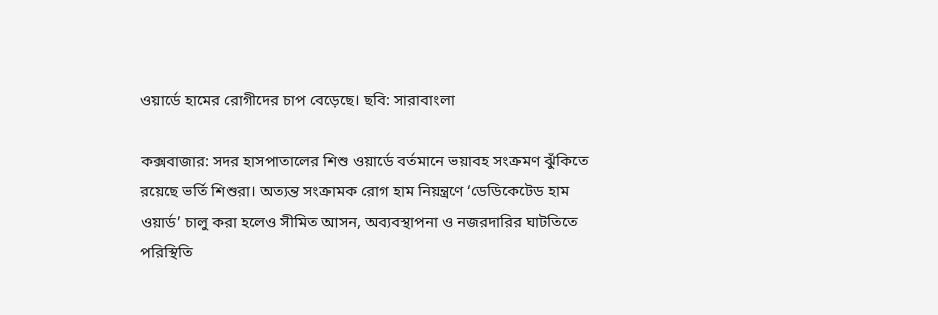ওয়ার্ডে হামের রোগীদের চাপ বেড়েছে। ছবি: সারাবাংলা

কক্সবাজার: সদর হাসপাতালের শিশু ওয়ার্ডে বর্তমানে ভয়াবহ সংক্রমণ ঝুঁকিতে রয়েছে ভর্তি শিশুরা। অত্যন্ত সংক্রামক রোগ হাম নিয়ন্ত্রণে ‘ডেডিকেটেড হাম ওয়ার্ড’ চালু করা হলেও সীমিত আসন, অব্যবস্থাপনা ও নজরদারির ঘাটতিতে পরিস্থিতি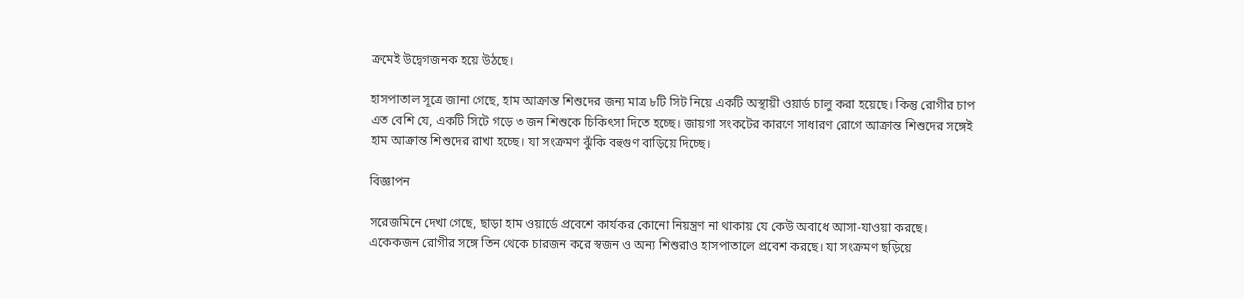ক্রমেই উদ্বেগজনক হয়ে উঠছে।

হাসপাতাল সূত্রে জানা গেছে, হাম আক্রান্ত শিশুদের জন্য মাত্র ৮টি সিট নিয়ে একটি অস্থায়ী ওয়ার্ড চালু করা হয়েছে। কিন্তু রোগীর চাপ এত বেশি যে, একটি সিটে গড়ে ৩ জন শিশুকে চিকিৎসা দিতে হচ্ছে। জায়গা সংকটের কারণে সাধারণ রোগে আক্রান্ত শিশুদের সঙ্গেই হাম আক্রান্ত শিশুদের রাখা হচ্ছে। যা সংক্রমণ ঝুঁকি বহুগুণ বাড়িয়ে দিচ্ছে।

বিজ্ঞাপন

সরেজমিনে দেখা গেছে, ছাড়া হাম ওয়ার্ডে প্রবেশে কার্যকর কোনো নিয়ন্ত্রণ না থাকায় যে কেউ অবাধে আসা-যাওয়া করছে। একেকজন রোগীর সঙ্গে তিন থেকে চারজন করে স্বজন ও অন্য শিশুরাও হাসপাতালে প্রবেশ করছে। যা সংক্রমণ ছড়িয়ে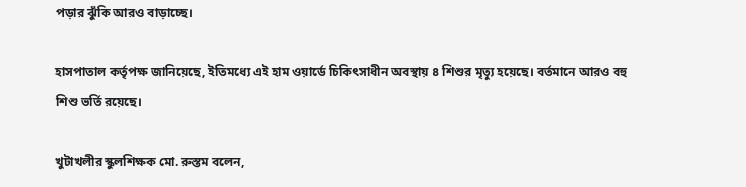পড়ার ঝুঁকি আরও বাড়াচ্ছে।

হাসপাতাল কর্তৃপক্ষ জানিয়েছে, ইতিমধ্যে এই হাম ওয়ার্ডে চিকিৎসাধীন অবস্থায় ৪ শিশুর মৃত্যু হয়েছে। বর্তমানে আরও বহু শিশু ভর্তি রয়েছে।

খুটাখলীর স্কুলশিক্ষক মো. রুস্তম বলেন,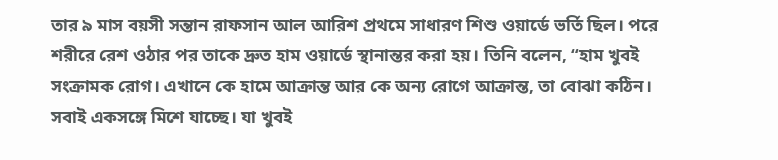তার ৯ মাস বয়সী সন্তান রাফসান আল আরিশ প্রথমে সাধারণ শিশু ওয়ার্ডে ভর্তি ছিল। পরে শরীরে রেশ ওঠার পর তাকে দ্রুত হাম ওয়ার্ডে স্থানান্তর করা হয়। তিনি বলেন, “হাম খুবই সংক্রামক রোগ। এখানে কে হামে আক্রান্ত আর কে অন্য রোগে আক্রান্ত, তা বোঝা কঠিন। সবাই একসঙ্গে মিশে যাচ্ছে। যা খুবই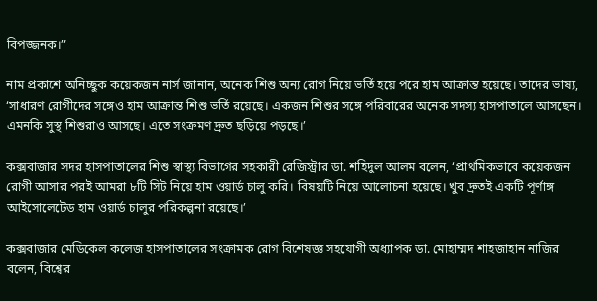বিপজ্জনক।”

নাম প্রকাশে অনিচ্ছুক কয়েকজন নার্স জানান, অনেক শিশু অন্য রোগ নিয়ে ভর্তি হয়ে পরে হাম আক্রান্ত হয়েছে। তাদের ভাষ্য, ‘সাধারণ রোগীদের সঙ্গেও হাম আক্রান্ত শিশু ভর্তি রয়েছে। একজন শিশুর সঙ্গে পরিবারের অনেক সদস্য হাসপাতালে আসছেন। এমনকি সুস্থ শিশুরাও আসছে। এতে সংক্রমণ দ্রুত ছড়িয়ে পড়ছে।’

কক্সবাজার সদর হাসপাতালের শিশু স্বাস্থ্য বিভাগের সহকারী রেজিস্ট্রার ডা. শহিদুল আলম বলেন, ‘প্রাথমিকভাবে কয়েকজন রোগী আসার পরই আমরা ৮টি সিট নিয়ে হাম ওয়ার্ড চালু করি। বিষয়টি নিয়ে আলোচনা হয়েছে। খুব দ্রুতই একটি পূর্ণাঙ্গ আইসোলেটেড হাম ওয়ার্ড চালুর পরিকল্পনা রয়েছে।’

কক্সবাজার মেডিকেল কলেজ হাসপাতালের সংক্রামক রোগ বিশেষজ্ঞ সহযোগী অধ্যাপক ডা. মোহাম্মদ শাহজাহান নাজির বলেন, বিশ্বের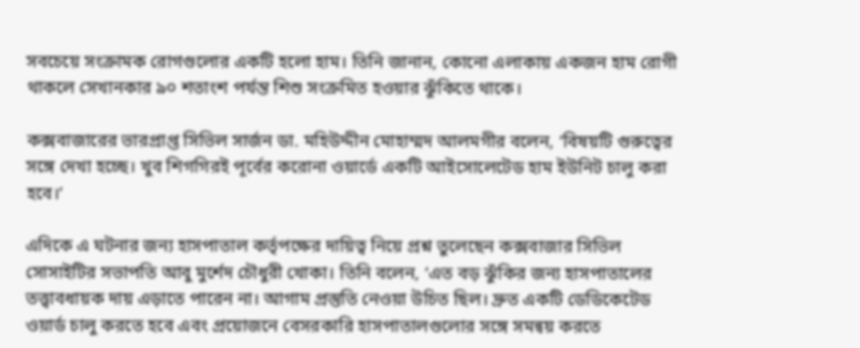সবচেয়ে সংক্রামক রোগগুলোর একটি হলো হাম। তিনি জানান, কোনো এলাকায় একজন হাম রোগী থাকলে সেখানকার ৯০ শতাংশ পর্যন্ত শিশু সংক্রমিত হওয়ার ঝুঁকিতে থাকে।

কক্সবাজারের ভারপ্রাপ্ত সিভিল সার্জন ডা. মহিউদ্দীন মোহাম্মদ আলমগীর বলেন, ‘বিষয়টি গুরুত্বের সঙ্গে দেখা হচ্ছে। খুব শিগগিরই পূর্বের করোনা ওয়ার্ডে একটি আইসোলেটেড হাম ইউনিট চালু করা হবে।’

এদিকে এ ঘটনার জন্য হাসপাতাল কর্তৃপক্ষের দায়িত্ব নিয়ে প্রশ্ন তুলেছেন কক্সবাজার সিভিল সোসাইটির সভাপতি আবু মুর্শেদ চৌধুরী খোকা। তিনি বলেন, ‘এত বড় ঝুঁকির জন্য হাসপাতালের তত্ত্বাবধায়ক দায় এড়াতে পারেন না। আগাম প্রস্তুতি নেওয়া উচিত ছিল। দ্রুত একটি ডেডিকেটেড ওয়ার্ড চালু করতে হবে এবং প্রয়োজনে বেসরকারি হাসপাতালগুলোর সঙ্গে সমন্বয় করতে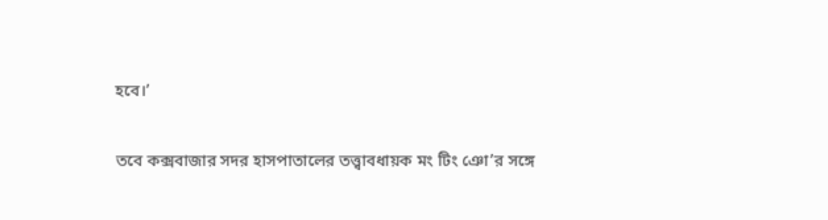হবে।’

তবে কক্সবাজার সদর হাসপাতালের তত্ত্বাবধায়ক মং টিং ঞো’র সঙ্গে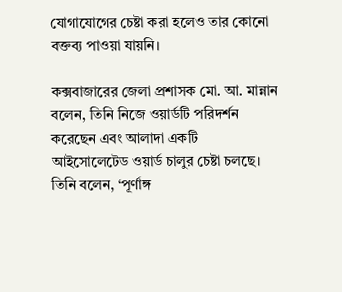যোগাযোগের চেষ্টা করা হলেও তার কোনো বক্তব্য পাওয়া যায়নি।

কক্সবাজারের জেলা প্রশাসক মো. আ. মান্নান বলেন, তিনি নিজে ওয়ার্ডটি পরিদর্শন করেছেন এবং আলাদা একটি আইসোলেটেড ওয়ার্ড চালুর চেষ্টা চলছে। তিনি বলেন, ‘পূর্ণাঙ্গ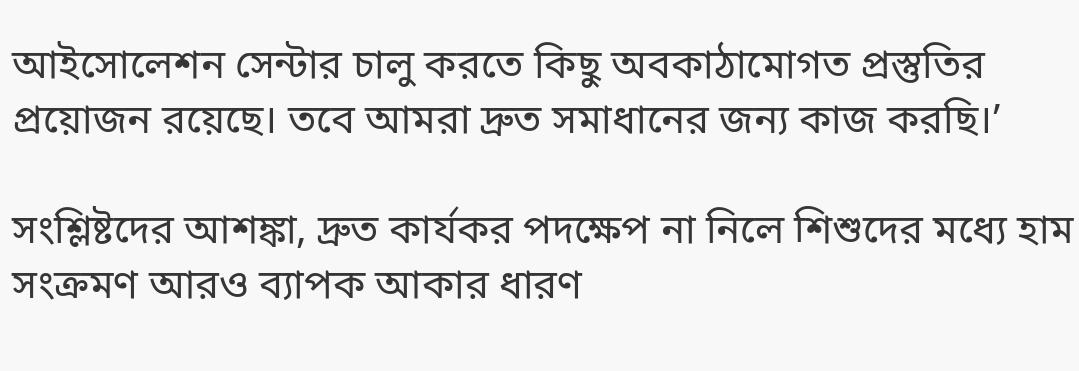আইসোলেশন সেন্টার চালু করতে কিছু অবকাঠামোগত প্রস্তুতির প্রয়োজন রয়েছে। তবে আমরা দ্রুত সমাধানের জন্য কাজ করছি।’

সংশ্লিষ্টদের আশঙ্কা, দ্রুত কার্যকর পদক্ষেপ না নিলে শিশুদের মধ্যে হাম সংক্রমণ আরও ব্যাপক আকার ধারণ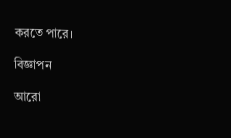করতে পারে।

বিজ্ঞাপন

আরো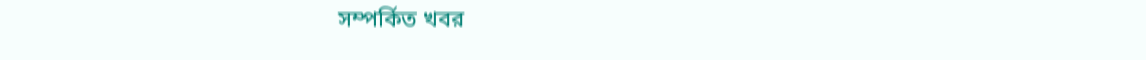সম্পর্কিত খবর